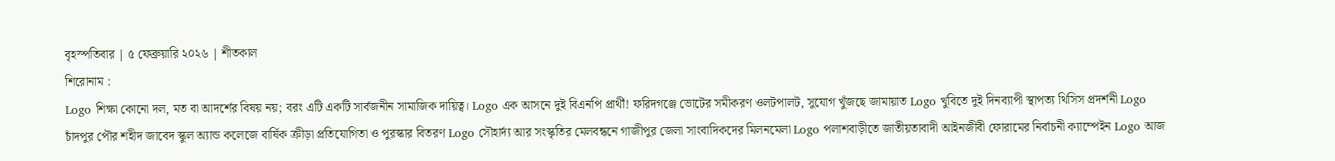বৃহস্পতিবার | ৫ ফেব্রুয়ারি ২০২৬ | শীতকাল
শিরোনাম :
Logo শিক্ষা কোনো দল, মত বা আদর্শের বিষয় নয়; বরং এটি একটি সার্বজনীন সামাজিক দায়িত্ব। Logo এক আসনে দুই বিএনপি প্রার্থী! ফরিদগঞ্জে ভোটের সমীকরণ ওলটপালট, সুযোগ খুঁজছে জামায়াত Logo খুবিতে দুই দিনব্যাপী স্থাপত্য থিসিস প্রদর্শনী Logo চাঁদপুর পৌর শহীদ জাবেদ স্কুল অ্যান্ড কলেজে বার্ষিক ক্রীড়া প্রতিযোগিতা ও পুরস্কার বিতরণ Logo সৌহার্দ্য আর সংস্কৃতির মেলবন্ধনে গাজীপুর জেলা সাংবাদিকদের মিলনমেলা Logo পলাশবাড়ীতে জাতীয়তাবাদী আইনজীবী ফোরামের নির্বাচনী ক্যাম্পেইন Logo আজ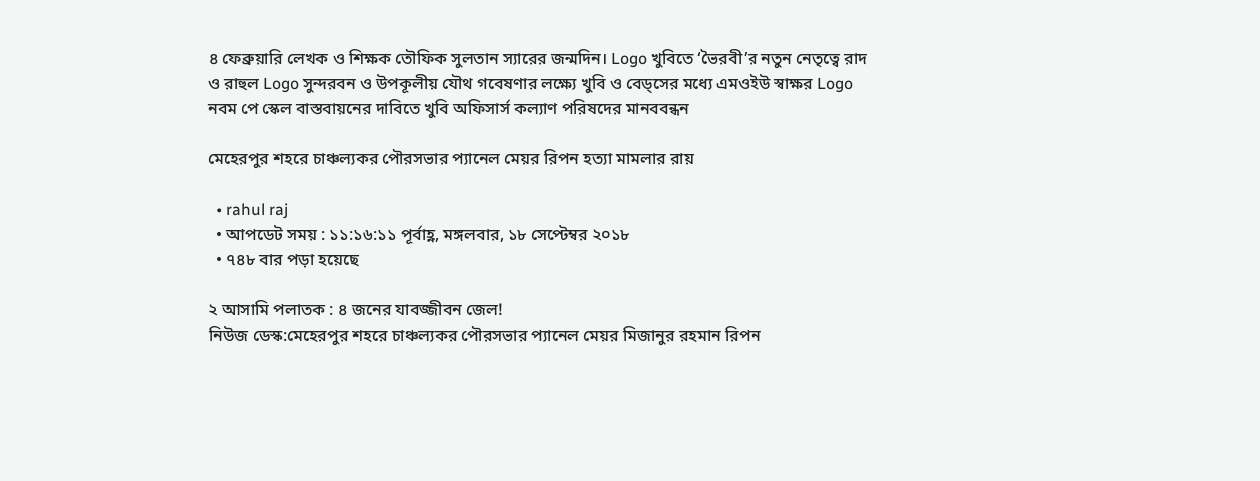৪ ফেব্রুয়ারি লেখক ও শিক্ষক তৌফিক সুলতান স্যারের জন্মদিন। Logo খুবিতে ‘ভৈরবী’র নতুন নেতৃত্বে রাদ ও রাহুল Logo সুন্দরবন ও উপকূলীয় যৌথ গবেষণার লক্ষ্যে খুবি ও বেড্সের মধ্যে এমওইউ স্বাক্ষর Logo নবম পে স্কেল বাস্তবায়নের দাবিতে খুবি অফিসার্স কল্যাণ পরিষদের মানববন্ধন

মেহেরপুর শহরে চাঞ্চল্যকর পৌরসভার প্যানেল মেয়র রিপন হত্যা মামলার রায়

  • rahul raj
  • আপডেট সময় : ১১:১৬:১১ পূর্বাহ্ণ, মঙ্গলবার, ১৮ সেপ্টেম্বর ২০১৮
  • ৭৪৮ বার পড়া হয়েছে

২ আসামি পলাতক : ৪ জনের যাবজ্জীবন জেল!
নিউজ ডেস্ক:মেহেরপুর শহরে চাঞ্চল্যকর পৌরসভার প্যানেল মেয়র মিজানুর রহমান রিপন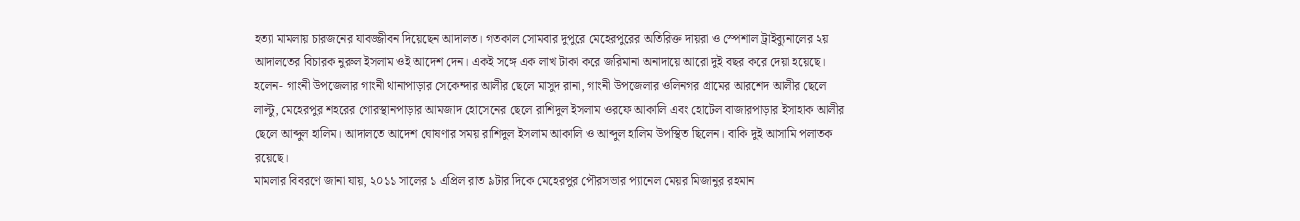হত্যা মামলায় চারজনের যাবজ্জীবন দিয়েছেন আদালত। গতকাল সোমবার দুপুরে মেহেরপুরের অতিরিক্ত দায়রা ও স্পেশাল ট্রাইব্যুনালের ২য় আদালতের বিচারক নুরুল ইসলাম ওই আদেশ দেন। একই সঙ্গে এক লাখ টাকা করে জরিমানা অনাদায়ে আরো দুই বছর করে দেয়া হয়েছে। হলেন- গাংনী উপজেলার গাংনী থানাপাড়ার সেকেন্দার আলীর ছেলে মাসুদ রানা, গাংনী উপজেলার ওলিনগর গ্রামের আরশেদ আলীর ছেলে লাল্টু, মেহেরপুর শহরের গোরস্থানপাড়ার আমজাদ হোসেনের ছেলে রাশিদুল ইসলাম ওরফে আকালি এবং হোটেল বাজারপাড়ার ইসাহাক আলীর ছেলে আব্দুল হালিম। আদালতে আদেশ ঘোষণার সময় রাশিদুল ইসলাম আকালি ও আব্দুল হালিম উপস্থিত ছিলেন। বাকি দুই আসামি পলাতক রয়েছে।
মামলার বিবরণে জানা যায়, ২০১১ সালের ১ এপ্রিল রাত ৯টার দিকে মেহেরপুর পৌরসভার প্যানেল মেয়র মিজানুর রহমান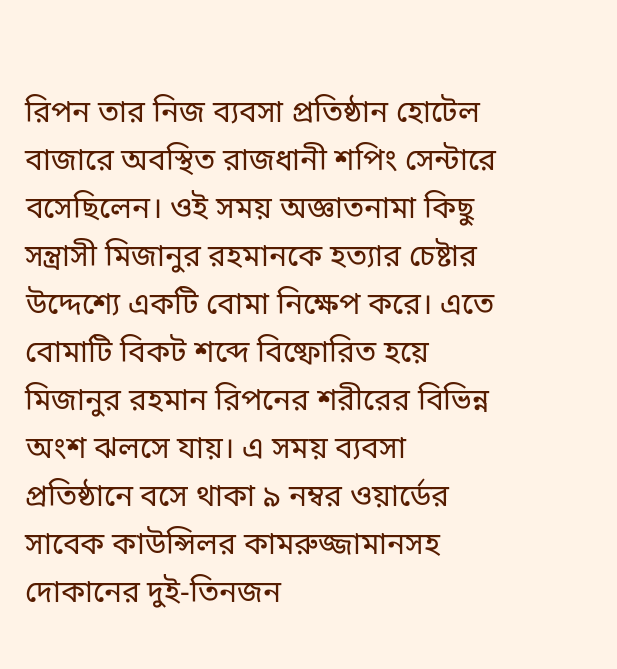রিপন তার নিজ ব্যবসা প্রতিষ্ঠান হোটেল বাজারে অবস্থিত রাজধানী শপিং সেন্টারে বসেছিলেন। ওই সময় অজ্ঞাতনামা কিছু সন্ত্রাসী মিজানুর রহমানকে হত্যার চেষ্টার উদ্দেশ্যে একটি বোমা নিক্ষেপ করে। এতে বোমাটি বিকট শব্দে বিষ্ফোরিত হয়ে মিজানুর রহমান রিপনের শরীরের বিভিন্ন অংশ ঝলসে যায়। এ সময় ব্যবসা প্রতিষ্ঠানে বসে থাকা ৯ নম্বর ওয়ার্ডের সাবেক কাউন্সিলর কামরুজ্জামানসহ দোকানের দুই-তিনজন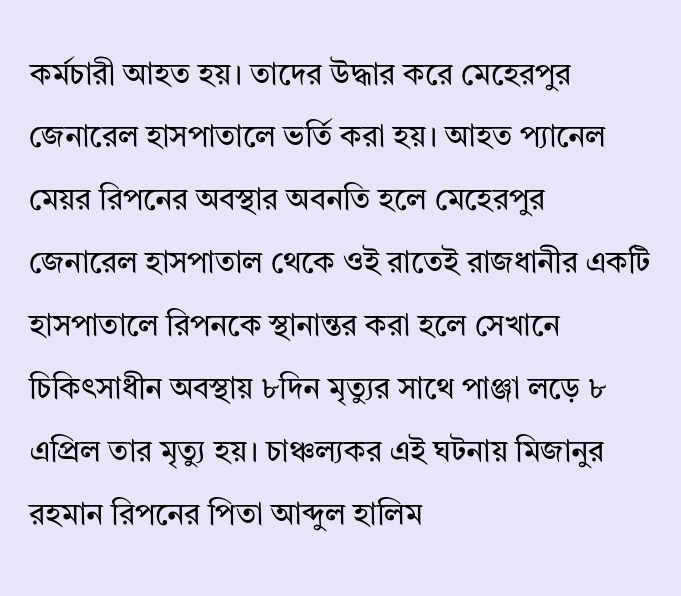কর্মচারী আহত হয়। তাদের উদ্ধার করে মেহেরপুর জেনারেল হাসপাতালে ভর্তি করা হয়। আহত প্যানেল মেয়র রিপনের অবস্থার অবনতি হলে মেহেরপুর জেনারেল হাসপাতাল থেকে ওই রাতেই রাজধানীর একটি হাসপাতালে রিপনকে স্থানান্তর করা হলে সেখানে চিকিৎসাধীন অবস্থায় ৮দিন মৃত্যুর সাথে পাঞ্জা লড়ে ৮ এপ্রিল তার মৃত্যু হয়। চাঞ্চল্যকর এই ঘটনায় মিজানুর রহমান রিপনের পিতা আব্দুল হালিম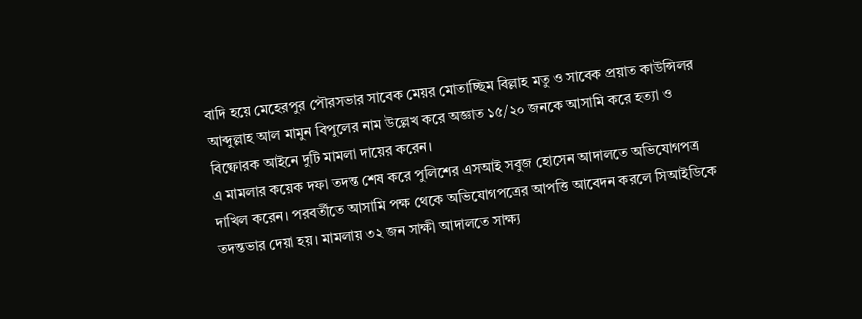বাদি হয়ে মেহেরপুর পৌরসভার সাবেক মেয়র মোতাচ্ছিম বিল্লাহ মতু ও সাবেক প্রয়াত কাউন্সিলর আব্দুল্লাহ আল মামুন বিপুলের নাম উল্লেখ করে অজ্ঞাত ১৫/২০ জনকে আসামি করে হত্যা ও বিষ্ফোরক আইনে দুটি মামলা দায়ের করেন।
এ মামলার কয়েক দফা তদন্ত শেষ করে পুলিশের এসআই সবুজ হোসেন আদালতে অভিযোগপত্র দাখিল করেন। পরবর্তীতে আসামি পক্ষ থেকে অভিযোগপত্রের আপত্তি আবেদন করলে সিআইডিকে তদন্তভার দেয়া হয়। মামলায় ৩২ জন সাক্ষী আদালতে সাক্ষ্য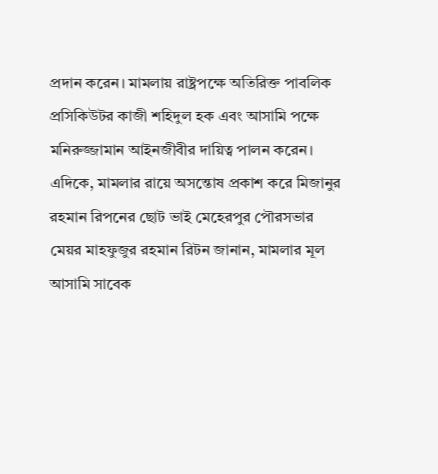প্রদান করেন। মামলায় রাষ্ট্রপক্ষে অতিরিক্ত পাবলিক প্রসিকিউটর কাজী শহিদুল হক এবং আসামি পক্ষে মনিরুজ্জামান আইনজীবীর দায়িত্ব পালন করেন। এদিকে, মামলার রায়ে অসন্তোষ প্রকাশ করে মিজানুর রহমান রিপনের ছোট ভাই মেহেরপুর পৌরসভার মেয়র মাহফুজুর রহমান রিটন জানান, মামলার মূল আসামি সাবেক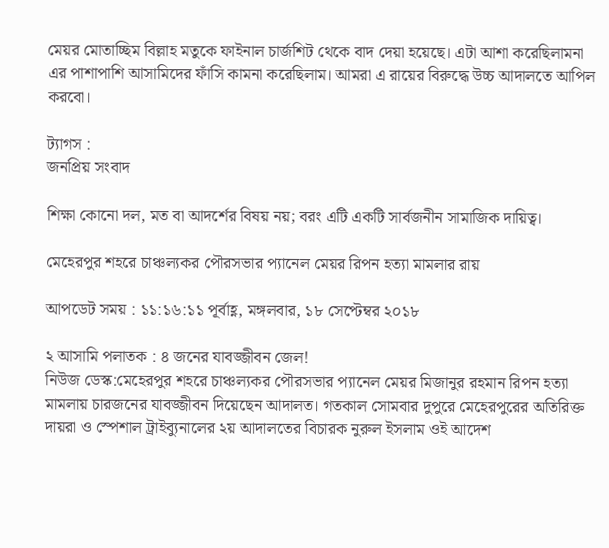মেয়র মোতাচ্ছিম বিল্লাহ মতুকে ফাইনাল চার্জশিট থেকে বাদ দেয়া হয়েছে। এটা আশা করেছিলামনা এর পাশাপাশি আসামিদের ফাঁসি কামনা করেছিলাম। আমরা এ রায়ের বিরুদ্ধে উচ্চ আদালতে আপিল করবো।

ট্যাগস :
জনপ্রিয় সংবাদ

শিক্ষা কোনো দল, মত বা আদর্শের বিষয় নয়; বরং এটি একটি সার্বজনীন সামাজিক দায়িত্ব।

মেহেরপুর শহরে চাঞ্চল্যকর পৌরসভার প্যানেল মেয়র রিপন হত্যা মামলার রায়

আপডেট সময় : ১১:১৬:১১ পূর্বাহ্ণ, মঙ্গলবার, ১৮ সেপ্টেম্বর ২০১৮

২ আসামি পলাতক : ৪ জনের যাবজ্জীবন জেল!
নিউজ ডেস্ক:মেহেরপুর শহরে চাঞ্চল্যকর পৌরসভার প্যানেল মেয়র মিজানুর রহমান রিপন হত্যা মামলায় চারজনের যাবজ্জীবন দিয়েছেন আদালত। গতকাল সোমবার দুপুরে মেহেরপুরের অতিরিক্ত দায়রা ও স্পেশাল ট্রাইব্যুনালের ২য় আদালতের বিচারক নুরুল ইসলাম ওই আদেশ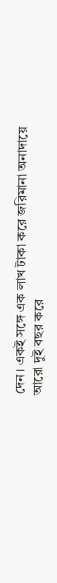দেন। একই সঙ্গে এক লাখ টাকা করে জরিমানা অনাদায়ে আরো দুই বছর করে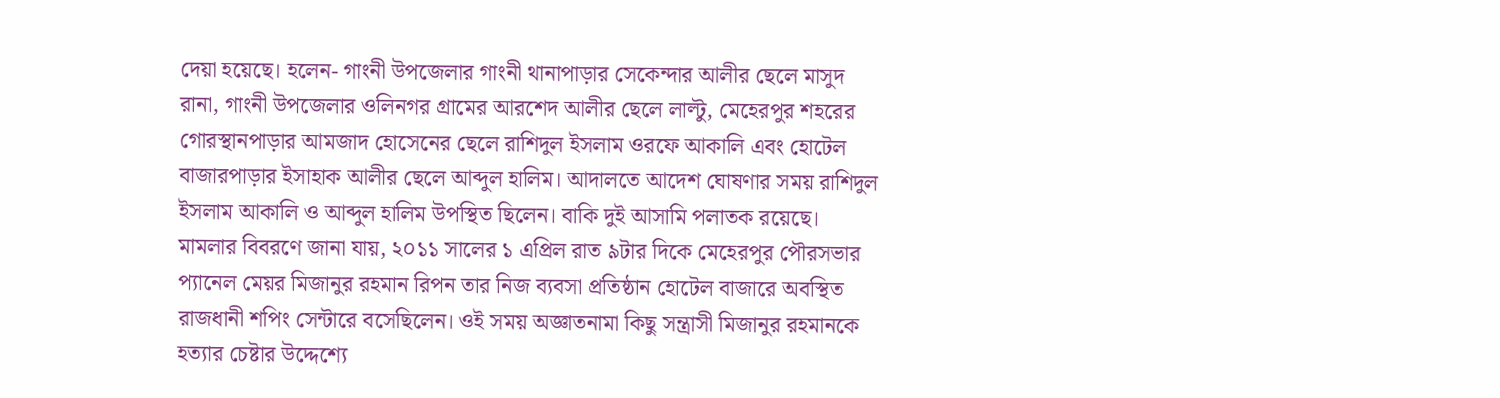দেয়া হয়েছে। হলেন- গাংনী উপজেলার গাংনী থানাপাড়ার সেকেন্দার আলীর ছেলে মাসুদ রানা, গাংনী উপজেলার ওলিনগর গ্রামের আরশেদ আলীর ছেলে লাল্টু, মেহেরপুর শহরের গোরস্থানপাড়ার আমজাদ হোসেনের ছেলে রাশিদুল ইসলাম ওরফে আকালি এবং হোটেল বাজারপাড়ার ইসাহাক আলীর ছেলে আব্দুল হালিম। আদালতে আদেশ ঘোষণার সময় রাশিদুল ইসলাম আকালি ও আব্দুল হালিম উপস্থিত ছিলেন। বাকি দুই আসামি পলাতক রয়েছে।
মামলার বিবরণে জানা যায়, ২০১১ সালের ১ এপ্রিল রাত ৯টার দিকে মেহেরপুর পৌরসভার প্যানেল মেয়র মিজানুর রহমান রিপন তার নিজ ব্যবসা প্রতিষ্ঠান হোটেল বাজারে অবস্থিত রাজধানী শপিং সেন্টারে বসেছিলেন। ওই সময় অজ্ঞাতনামা কিছু সন্ত্রাসী মিজানুর রহমানকে হত্যার চেষ্টার উদ্দেশ্যে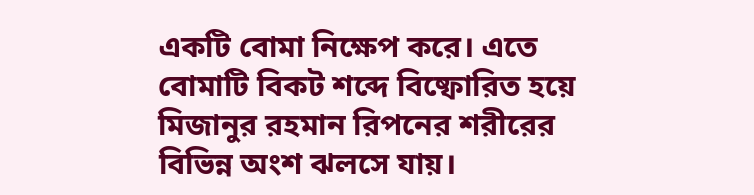একটি বোমা নিক্ষেপ করে। এতে বোমাটি বিকট শব্দে বিষ্ফোরিত হয়ে মিজানুর রহমান রিপনের শরীরের বিভিন্ন অংশ ঝলসে যায়।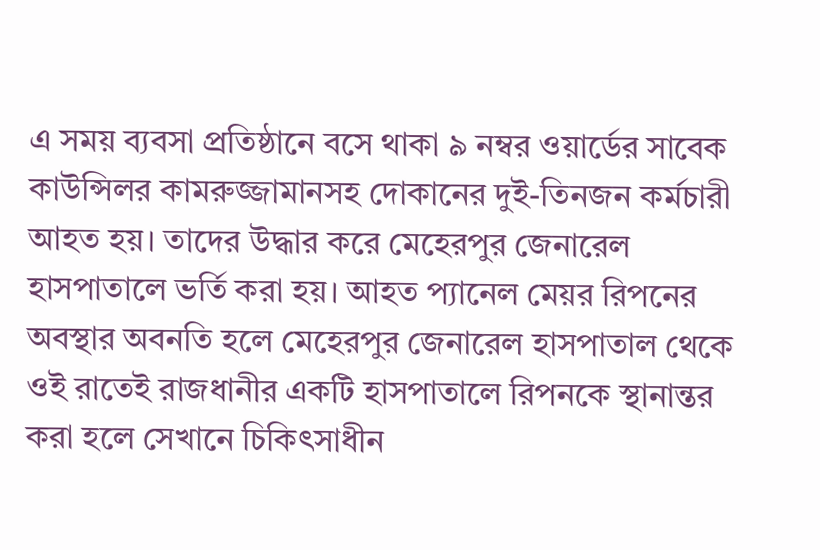এ সময় ব্যবসা প্রতিষ্ঠানে বসে থাকা ৯ নম্বর ওয়ার্ডের সাবেক কাউন্সিলর কামরুজ্জামানসহ দোকানের দুই-তিনজন কর্মচারী আহত হয়। তাদের উদ্ধার করে মেহেরপুর জেনারেল হাসপাতালে ভর্তি করা হয়। আহত প্যানেল মেয়র রিপনের অবস্থার অবনতি হলে মেহেরপুর জেনারেল হাসপাতাল থেকে ওই রাতেই রাজধানীর একটি হাসপাতালে রিপনকে স্থানান্তর করা হলে সেখানে চিকিৎসাধীন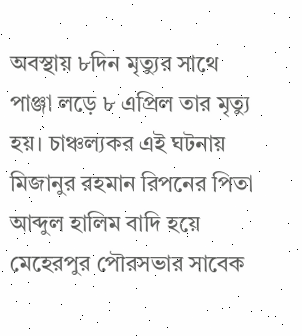অবস্থায় ৮দিন মৃত্যুর সাথে পাঞ্জা লড়ে ৮ এপ্রিল তার মৃত্যু হয়। চাঞ্চল্যকর এই ঘটনায় মিজানুর রহমান রিপনের পিতা আব্দুল হালিম বাদি হয়ে মেহেরপুর পৌরসভার সাবেক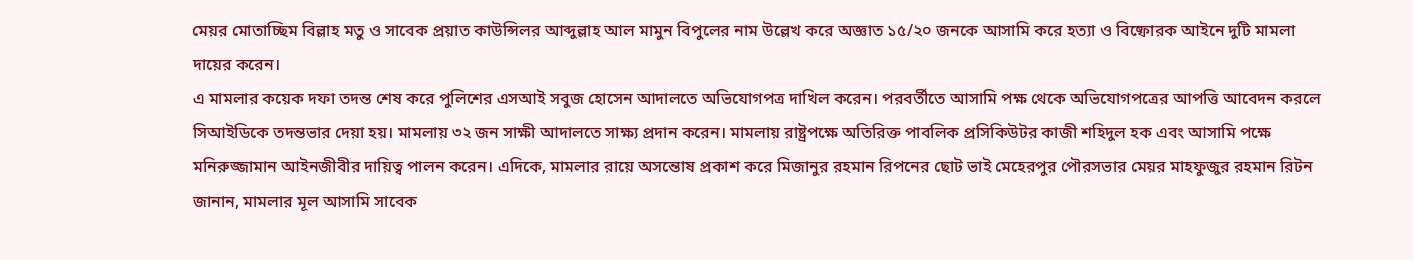মেয়র মোতাচ্ছিম বিল্লাহ মতু ও সাবেক প্রয়াত কাউন্সিলর আব্দুল্লাহ আল মামুন বিপুলের নাম উল্লেখ করে অজ্ঞাত ১৫/২০ জনকে আসামি করে হত্যা ও বিষ্ফোরক আইনে দুটি মামলা দায়ের করেন।
এ মামলার কয়েক দফা তদন্ত শেষ করে পুলিশের এসআই সবুজ হোসেন আদালতে অভিযোগপত্র দাখিল করেন। পরবর্তীতে আসামি পক্ষ থেকে অভিযোগপত্রের আপত্তি আবেদন করলে সিআইডিকে তদন্তভার দেয়া হয়। মামলায় ৩২ জন সাক্ষী আদালতে সাক্ষ্য প্রদান করেন। মামলায় রাষ্ট্রপক্ষে অতিরিক্ত পাবলিক প্রসিকিউটর কাজী শহিদুল হক এবং আসামি পক্ষে মনিরুজ্জামান আইনজীবীর দায়িত্ব পালন করেন। এদিকে, মামলার রায়ে অসন্তোষ প্রকাশ করে মিজানুর রহমান রিপনের ছোট ভাই মেহেরপুর পৌরসভার মেয়র মাহফুজুর রহমান রিটন জানান, মামলার মূল আসামি সাবেক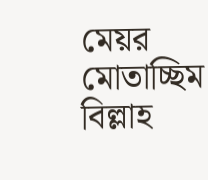মেয়র মোতাচ্ছিম বিল্লাহ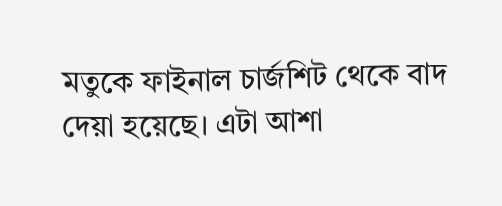মতুকে ফাইনাল চার্জশিট থেকে বাদ দেয়া হয়েছে। এটা আশা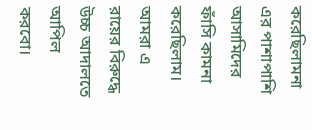করেছিলামনা এর পাশাপাশি আসামিদের ফাঁসি কামনা করেছিলাম। আমরা এ রায়ের বিরুদ্ধে উচ্চ আদালতে আপিল করবো।